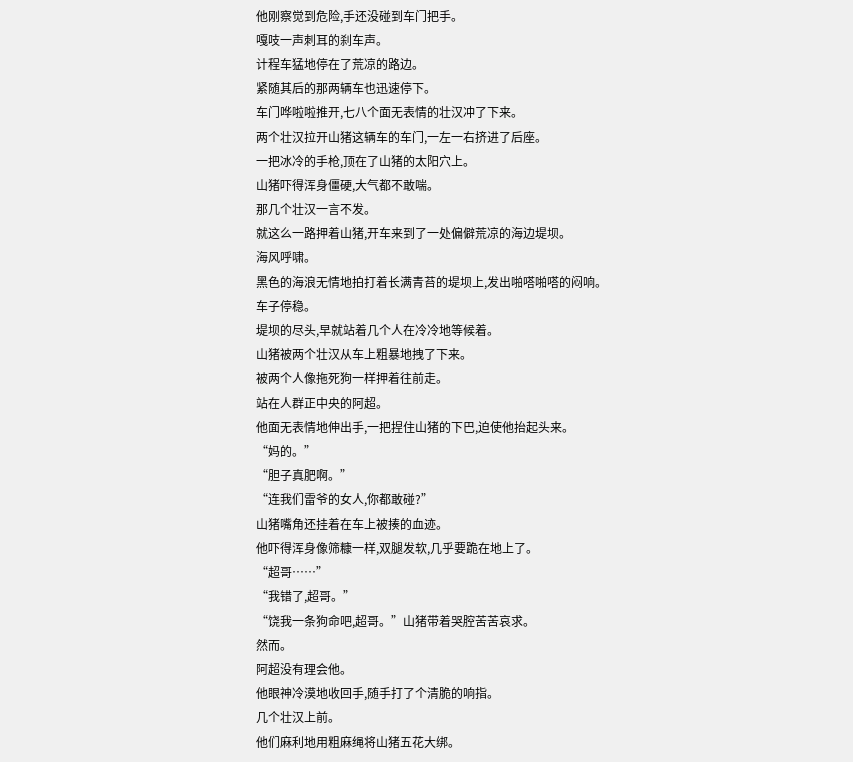他刚察觉到危险,手还没碰到车门把手。
嘎吱一声刺耳的刹车声。
计程车猛地停在了荒凉的路边。
紧随其后的那两辆车也迅速停下。
车门哗啦啦推开,七八个面无表情的壮汉冲了下来。
两个壮汉拉开山猪这辆车的车门,一左一右挤进了后座。
一把冰冷的手枪,顶在了山猪的太阳穴上。
山猪吓得浑身僵硬,大气都不敢喘。
那几个壮汉一言不发。
就这么一路押着山猪,开车来到了一处偏僻荒凉的海边堤坝。
海风呼啸。
黑色的海浪无情地拍打着长满青苔的堤坝上,发出啪嗒啪嗒的闷响。
车子停稳。
堤坝的尽头,早就站着几个人在冷冷地等候着。
山猪被两个壮汉从车上粗暴地拽了下来。
被两个人像拖死狗一样押着往前走。
站在人群正中央的阿超。
他面无表情地伸出手,一把捏住山猪的下巴,迫使他抬起头来。
“妈的。”
“胆子真肥啊。”
“连我们雷爷的女人,你都敢碰?”
山猪嘴角还挂着在车上被揍的血迹。
他吓得浑身像筛糠一样,双腿发软,几乎要跪在地上了。
“超哥……”
“我错了,超哥。”
“饶我一条狗命吧,超哥。”山猪带着哭腔苦苦哀求。
然而。
阿超没有理会他。
他眼神冷漠地收回手,随手打了个清脆的响指。
几个壮汉上前。
他们麻利地用粗麻绳将山猪五花大绑。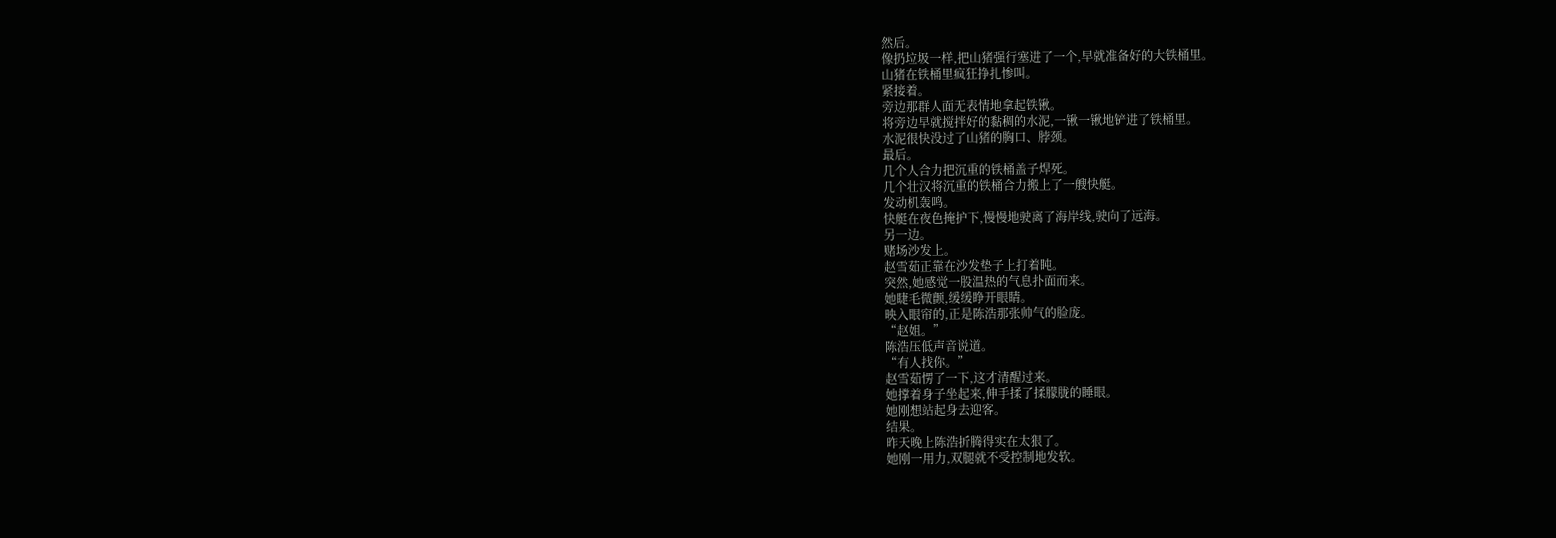然后。
像扔垃圾一样,把山猪强行塞进了一个,早就准备好的大铁桶里。
山猪在铁桶里疯狂挣扎惨叫。
紧接着。
旁边那群人面无表情地拿起铁锹。
将旁边早就搅拌好的黏稠的水泥,一锹一锹地铲进了铁桶里。
水泥很快没过了山猪的胸口、脖颈。
最后。
几个人合力把沉重的铁桶盖子焊死。
几个壮汉将沉重的铁桶合力搬上了一艘快艇。
发动机轰鸣。
快艇在夜色掩护下,慢慢地驶离了海岸线,驶向了远海。
另一边。
赌场沙发上。
赵雪茹正靠在沙发垫子上打着盹。
突然,她感觉一股温热的气息扑面而来。
她睫毛微颤,缓缓睁开眼睛。
映入眼帘的,正是陈浩那张帅气的脸庞。
“赵姐。”
陈浩压低声音说道。
“有人找你。”
赵雪茹愣了一下,这才清醒过来。
她撑着身子坐起来,伸手揉了揉朦胧的睡眼。
她刚想站起身去迎客。
结果。
昨天晚上陈浩折腾得实在太狠了。
她刚一用力,双腿就不受控制地发软。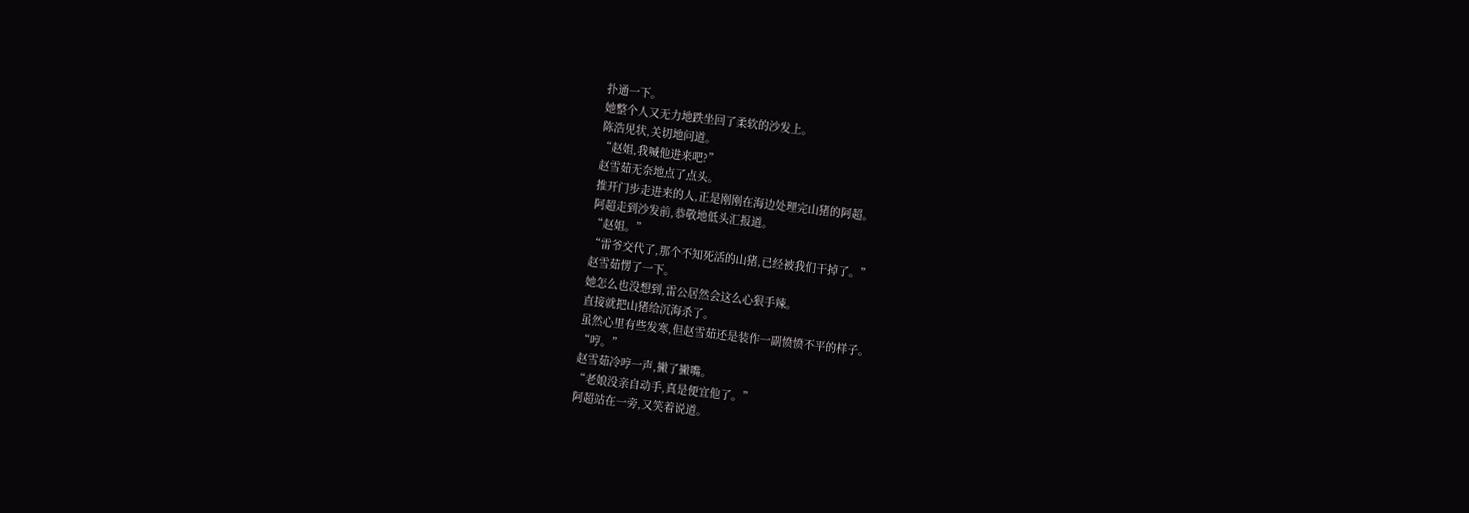扑通一下。
她整个人又无力地跌坐回了柔软的沙发上。
陈浩见状,关切地问道。
“赵姐,我喊他进来吧?”
赵雪茹无奈地点了点头。
推开门步走进来的人,正是刚刚在海边处理完山猪的阿超。
阿超走到沙发前,恭敬地低头汇报道。
“赵姐。”
“雷爷交代了,那个不知死活的山猪,已经被我们干掉了。”
赵雪茹愣了一下。
她怎么也没想到,雷公居然会这么心狠手辣。
直接就把山猪给沉海杀了。
虽然心里有些发寒,但赵雪茹还是装作一副愤愤不平的样子。
“哼。”
赵雪茹冷哼一声,撇了撇嘴。
“老娘没亲自动手,真是便宜他了。”
阿超站在一旁,又笑着说道。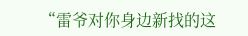“雷爷对你身边新找的这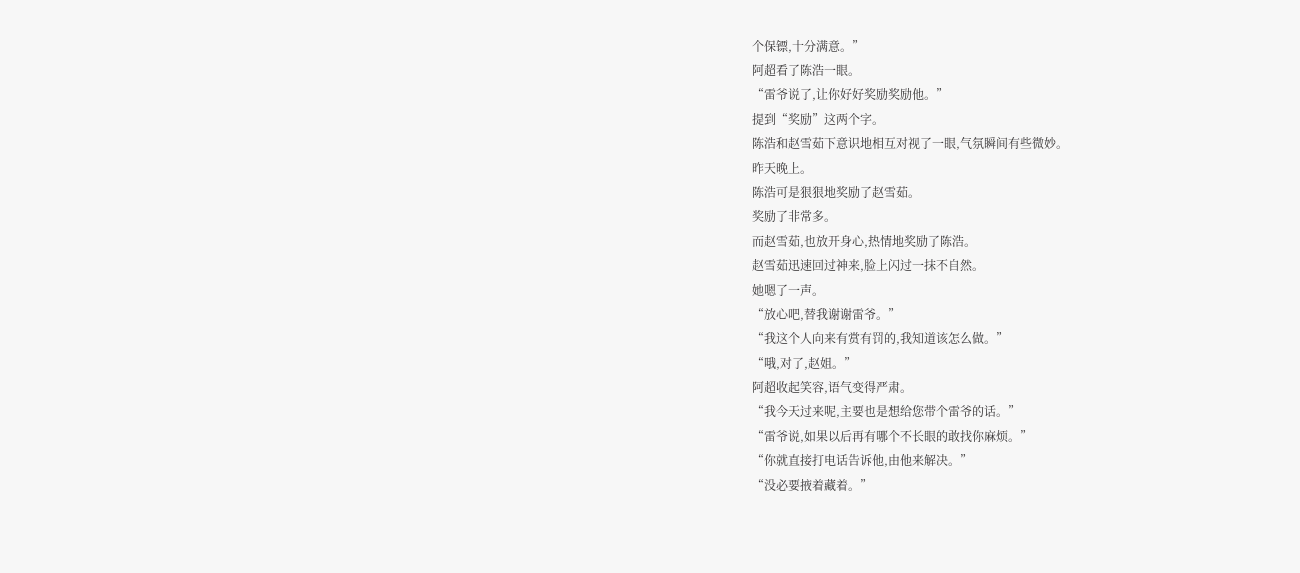个保镖,十分满意。”
阿超看了陈浩一眼。
“雷爷说了,让你好好奖励奖励他。”
提到“奖励”这两个字。
陈浩和赵雪茹下意识地相互对视了一眼,气氛瞬间有些微妙。
昨天晚上。
陈浩可是狠狠地奖励了赵雪茹。
奖励了非常多。
而赵雪茹,也放开身心,热情地奖励了陈浩。
赵雪茹迅速回过神来,脸上闪过一抹不自然。
她嗯了一声。
“放心吧,替我谢谢雷爷。”
“我这个人向来有赏有罚的,我知道该怎么做。”
“哦,对了,赵姐。”
阿超收起笑容,语气变得严肃。
“我今天过来呢,主要也是想给您带个雷爷的话。”
“雷爷说,如果以后再有哪个不长眼的敢找你麻烦。”
“你就直接打电话告诉他,由他来解决。”
“没必要掖着藏着。”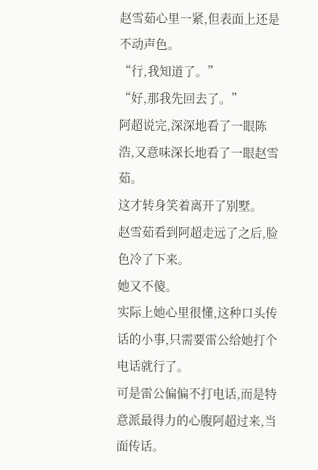赵雪茹心里一紧,但表面上还是不动声色。
“行,我知道了。”
“好,那我先回去了。”
阿超说完,深深地看了一眼陈浩,又意味深长地看了一眼赵雪茹。
这才转身笑着离开了别墅。
赵雪茹看到阿超走远了之后,脸色冷了下来。
她又不傻。
实际上她心里很懂,这种口头传话的小事,只需要雷公给她打个电话就行了。
可是雷公偏偏不打电话,而是特意派最得力的心腹阿超过来,当面传话。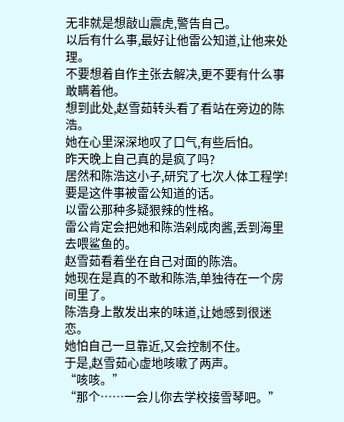无非就是想敲山震虎,警告自己。
以后有什么事,最好让他雷公知道,让他来处理。
不要想着自作主张去解决,更不要有什么事敢瞒着他。
想到此处,赵雪茹转头看了看站在旁边的陈浩。
她在心里深深地叹了口气,有些后怕。
昨天晚上自己真的是疯了吗?
居然和陈浩这小子,研究了七次人体工程学!
要是这件事被雷公知道的话。
以雷公那种多疑狠辣的性格。
雷公肯定会把她和陈浩剁成肉酱,丢到海里去喂鲨鱼的。
赵雪茹看着坐在自己对面的陈浩。
她现在是真的不敢和陈浩,单独待在一个房间里了。
陈浩身上散发出来的味道,让她感到很迷恋。
她怕自己一旦靠近,又会控制不住。
于是,赵雪茹心虚地咳嗽了两声。
“咳咳。”
“那个……一会儿你去学校接雪琴吧。”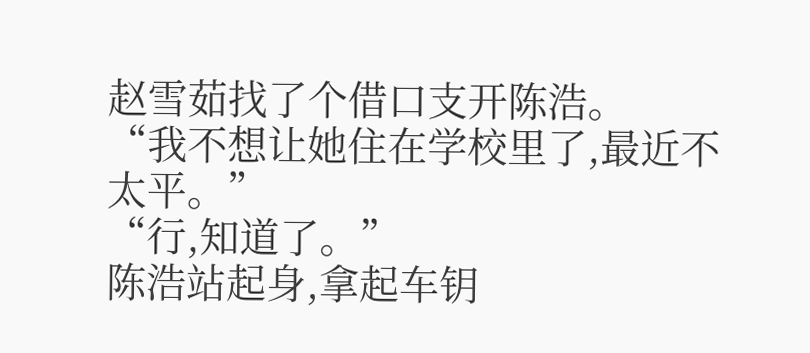赵雪茹找了个借口支开陈浩。
“我不想让她住在学校里了,最近不太平。”
“行,知道了。”
陈浩站起身,拿起车钥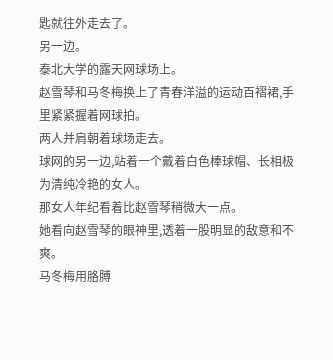匙就往外走去了。
另一边。
泰北大学的露天网球场上。
赵雪琴和马冬梅换上了青春洋溢的运动百褶裙,手里紧紧握着网球拍。
两人并肩朝着球场走去。
球网的另一边,站着一个戴着白色棒球帽、长相极为清纯冷艳的女人。
那女人年纪看着比赵雪琴稍微大一点。
她看向赵雪琴的眼神里,透着一股明显的敌意和不爽。
马冬梅用胳膊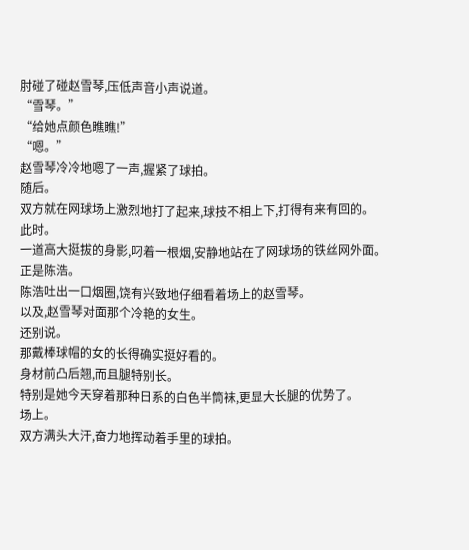肘碰了碰赵雪琴,压低声音小声说道。
“雪琴。”
“给她点颜色瞧瞧!”
“嗯。”
赵雪琴冷冷地嗯了一声,握紧了球拍。
随后。
双方就在网球场上激烈地打了起来,球技不相上下,打得有来有回的。
此时。
一道高大挺拔的身影,叼着一根烟,安静地站在了网球场的铁丝网外面。
正是陈浩。
陈浩吐出一口烟圈,饶有兴致地仔细看着场上的赵雪琴。
以及,赵雪琴对面那个冷艳的女生。
还别说。
那戴棒球帽的女的长得确实挺好看的。
身材前凸后翘,而且腿特别长。
特别是她今天穿着那种日系的白色半筒袜,更显大长腿的优势了。
场上。
双方满头大汗,奋力地挥动着手里的球拍。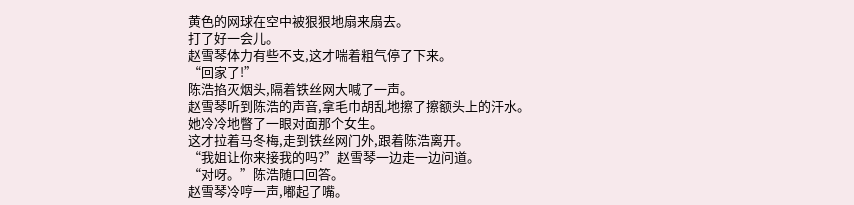黄色的网球在空中被狠狠地扇来扇去。
打了好一会儿。
赵雪琴体力有些不支,这才喘着粗气停了下来。
“回家了!”
陈浩掐灭烟头,隔着铁丝网大喊了一声。
赵雪琴听到陈浩的声音,拿毛巾胡乱地擦了擦额头上的汗水。
她冷冷地瞥了一眼对面那个女生。
这才拉着马冬梅,走到铁丝网门外,跟着陈浩离开。
“我姐让你来接我的吗?”赵雪琴一边走一边问道。
“对呀。”陈浩随口回答。
赵雪琴冷哼一声,嘟起了嘴。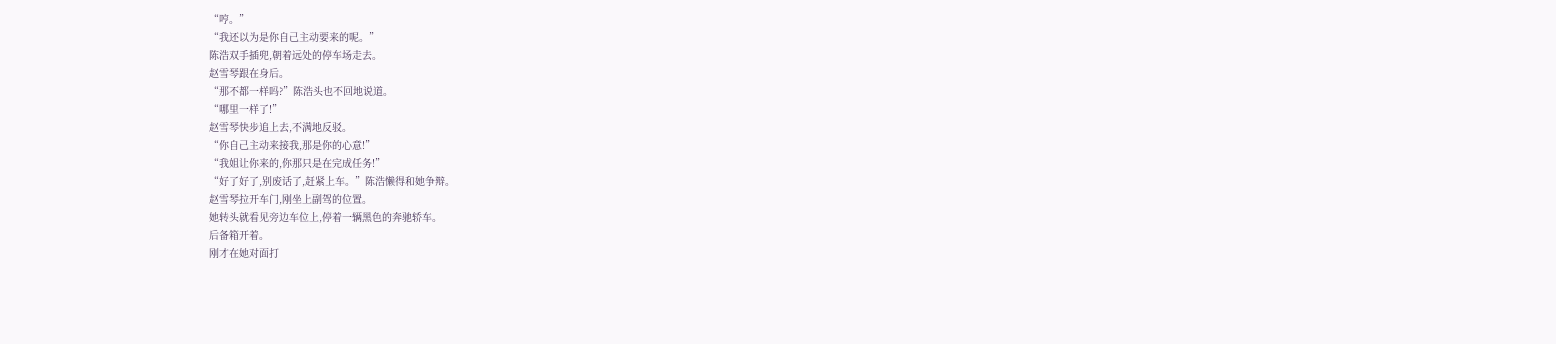“哼。”
“我还以为是你自己主动要来的呢。”
陈浩双手插兜,朝着远处的停车场走去。
赵雪琴跟在身后。
“那不都一样吗?”陈浩头也不回地说道。
“哪里一样了!”
赵雪琴快步追上去,不满地反驳。
“你自己主动来接我,那是你的心意!”
“我姐让你来的,你那只是在完成任务!”
“好了好了,别废话了,赶紧上车。”陈浩懒得和她争辩。
赵雪琴拉开车门,刚坐上副驾的位置。
她转头就看见旁边车位上,停着一辆黑色的奔驰轿车。
后备箱开着。
刚才在她对面打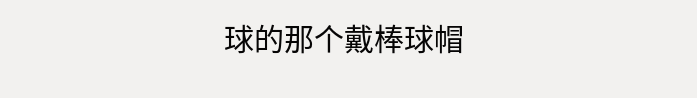球的那个戴棒球帽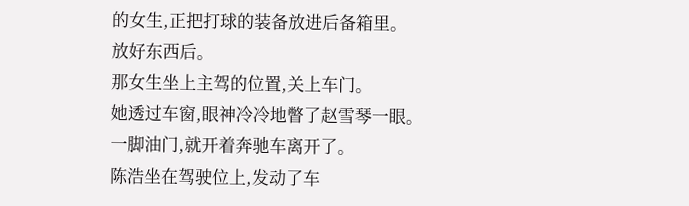的女生,正把打球的装备放进后备箱里。
放好东西后。
那女生坐上主驾的位置,关上车门。
她透过车窗,眼神冷冷地瞥了赵雪琴一眼。
一脚油门,就开着奔驰车离开了。
陈浩坐在驾驶位上,发动了车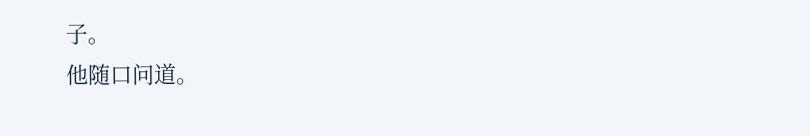子。
他随口问道。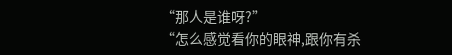“那人是谁呀?”
“怎么感觉看你的眼神,跟你有杀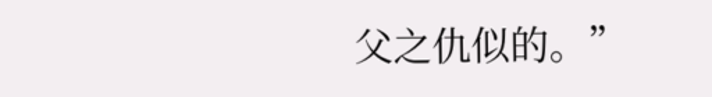父之仇似的。”